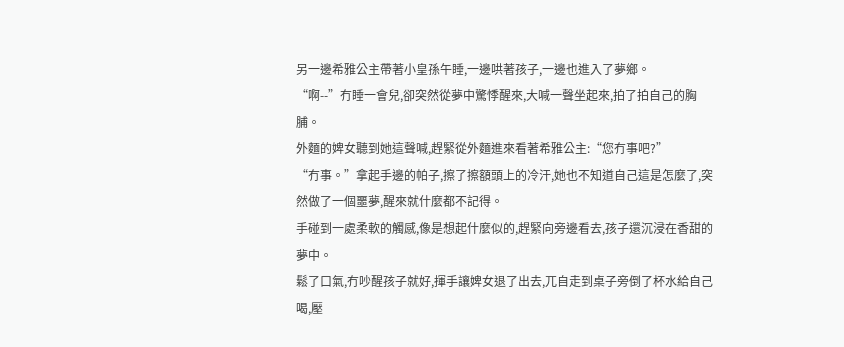另一邊希雅公主帶著小皇孫午睡,一邊哄著孩子,一邊也進入了夢鄉。
“啊--”冇睡一會兒,卻突然從夢中驚悸醒來,大喊一聲坐起來,拍了拍自己的胸脯。
外麵的婢女聽到她這聲喊,趕緊從外麵進來看著希雅公主:“您冇事吧?”
“冇事。”拿起手邊的帕子,擦了擦額頭上的冷汗,她也不知道自己這是怎麼了,突然做了一個噩夢,醒來就什麼都不記得。
手碰到一處柔軟的觸感,像是想起什麼似的,趕緊向旁邊看去,孩子還沉浸在香甜的夢中。
鬆了口氣,冇吵醒孩子就好,揮手讓婢女退了出去,兀自走到桌子旁倒了杯水給自己喝,壓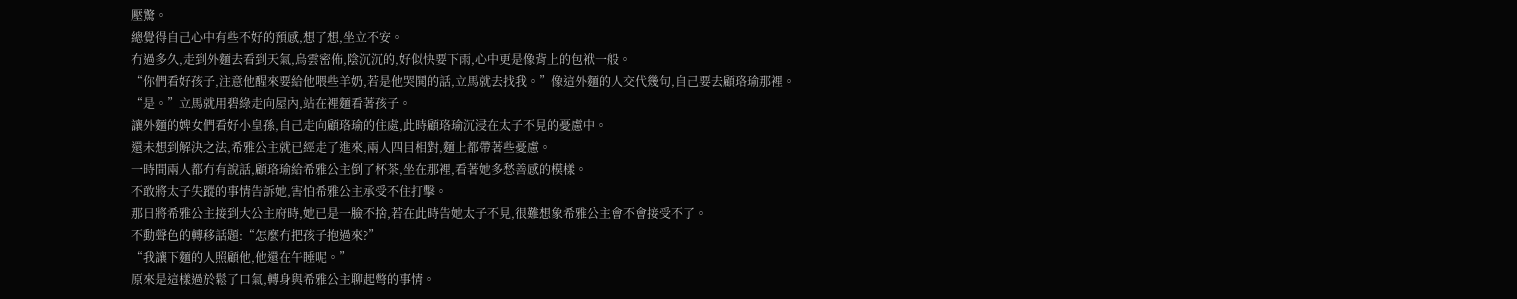壓驚。
總覺得自己心中有些不好的預感,想了想,坐立不安。
冇過多久,走到外麵去看到天氣,烏雲密佈,陰沉沉的,好似快要下雨,心中更是像背上的包袱一般。
“你們看好孩子,注意他醒來要給他喂些羊奶,若是他哭鬨的話,立馬就去找我。”像這外麵的人交代幾句,自己要去顧珞瑜那裡。
“是。”立馬就用碧綠走向屋內,站在裡麵看著孩子。
讓外麵的婢女們看好小皇孫,自己走向顧珞瑜的住處,此時顧珞瑜沉浸在太子不見的憂慮中。
還未想到解決之法,希雅公主就已經走了進來,兩人四目相對,麵上都帶著些憂慮。
一時間兩人都冇有說話,顧珞瑜給希雅公主倒了杯茶,坐在那裡,看著她多愁善感的模樣。
不敢將太子失蹤的事情告訴她,害怕希雅公主承受不住打擊。
那日將希雅公主接到大公主府時,她已是一臉不捨,若在此時告她太子不見,很難想象希雅公主會不會接受不了。
不動聲色的轉移話題:“怎麼冇把孩子抱過來?”
“我讓下麵的人照顧他,他還在午睡呢。”
原來是這樣過於鬆了口氣,轉身與希雅公主聊起彆的事情。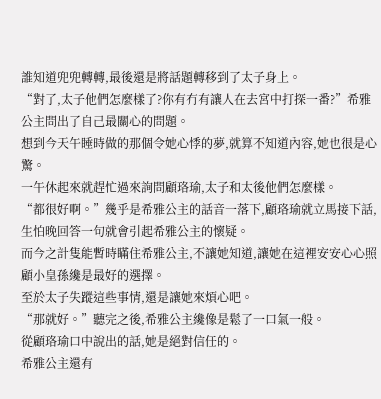誰知道兜兜轉轉,最後還是將話題轉移到了太子身上。
“對了,太子他們怎麼樣了?你有冇有讓人在去宮中打探一番?”希雅公主問出了自己最關心的問題。
想到今天午睡時做的那個令她心悸的夢,就算不知道內容,她也很是心驚。
一午休起來就趕忙過來詢問顧珞瑜,太子和太後他們怎麼樣。
“都很好啊。”幾乎是希雅公主的話音一落下,顧珞瑜就立馬接下話,生怕晚回答一句就會引起希雅公主的懷疑。
而今之計隻能暫時瞞住希雅公主,不讓她知道,讓她在這裡安安心心照顧小皇孫纔是最好的選擇。
至於太子失蹤這些事情,還是讓她來煩心吧。
“那就好。”聽完之後,希雅公主纔像是鬆了一口氣一般。
從顧珞瑜口中說出的話,她是絕對信任的。
希雅公主還有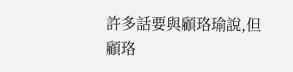許多話要與顧珞瑜說,但顧珞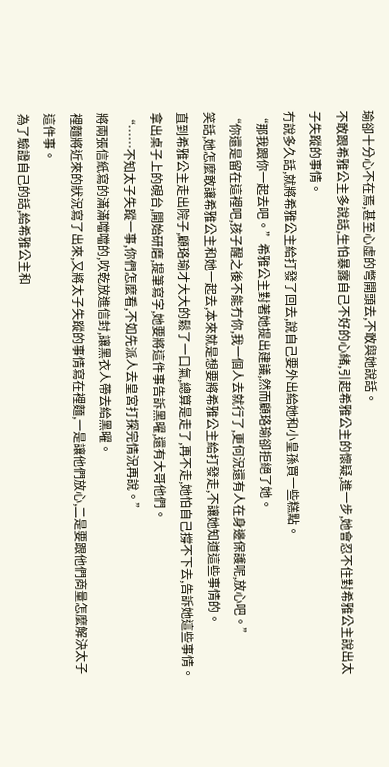瑜卻十分心不在焉,甚至心虛的彆開頭去,不敢與她說話。
不敢跟希雅公主多說話,生怕暴露自己不好的心緒,引起希雅公主的懷疑,進一步,她會忍不住對希雅公主說出太子失蹤的事情。
冇說多久話,就將希雅公主給打發了回去,說自己要外出給她和小皇孫買一些糕點。
“那我跟你一起去吧。”希雅公主對著她提出建議,然而顧珞瑜卻拒絕了她。
“你還是留在這裡吧,孩子醒之後不能冇你,我一個人去就行了,更何況還有人在身邊保護呢,放心吧。”
笑話,她怎麼敢讓希雅公主和她一起去,本來就是想要將希雅公主給打發走,不讓她知道這些事情的。
直到希雅公主走出院子,顧珞瑜才大大的鬆了一口氣,總算是走了,再不走,她怕自己撐不下去,告訴她這些事情。
拿出桌子上的硯台,開始研磨,提筆寫字,她要將這件事告訴黑曜,還有大哥他們。
“……不知太子失蹤一事,你們怎麼看,不如先派人去皇宮打探完情況再說。”
將兩張信紙寫的滿滿噹噹的,吹乾放進信封,讓黑衣人帶去給黑曜。
裡麵將近來的狀況寫了出來,又將太子失蹤的事情寫在裡麵,一是讓他們放心,二是要跟他們商量怎麼解決太子這件事。
為了驗證自己的話,給希雅公主和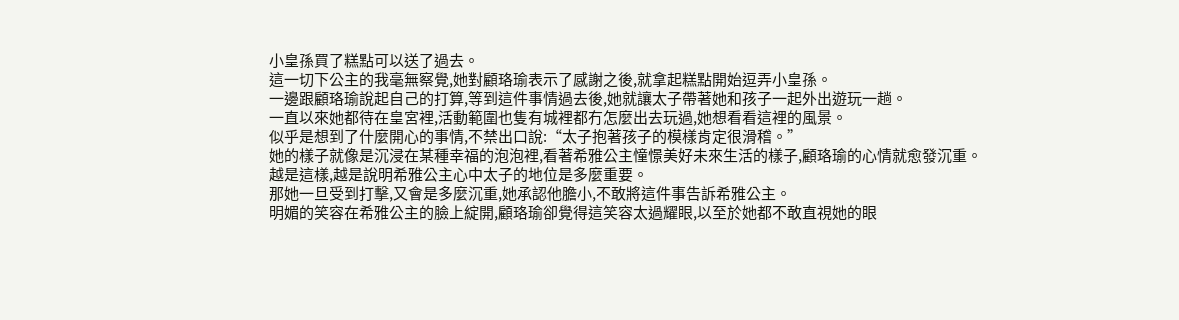小皇孫買了糕點可以送了過去。
這一切下公主的我毫無察覺,她對顧珞瑜表示了感謝之後,就拿起糕點開始逗弄小皇孫。
一邊跟顧珞瑜說起自己的打算,等到這件事情過去後,她就讓太子帶著她和孩子一起外出遊玩一趟。
一直以來她都待在皇宮裡,活動範圍也隻有城裡都冇怎麼出去玩過,她想看看這裡的風景。
似乎是想到了什麼開心的事情,不禁出口說:“太子抱著孩子的模樣肯定很滑稽。”
她的樣子就像是沉浸在某種幸福的泡泡裡,看著希雅公主憧憬美好未來生活的樣子,顧珞瑜的心情就愈發沉重。
越是這樣,越是說明希雅公主心中太子的地位是多麼重要。
那她一旦受到打擊,又會是多麼沉重,她承認他膽小,不敢將這件事告訴希雅公主。
明媚的笑容在希雅公主的臉上綻開,顧珞瑜卻覺得這笑容太過耀眼,以至於她都不敢直視她的眼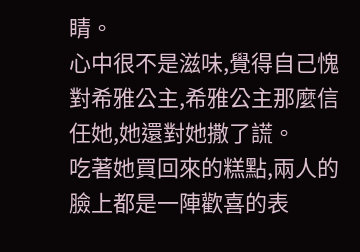睛。
心中很不是滋味,覺得自己愧對希雅公主,希雅公主那麼信任她,她還對她撒了謊。
吃著她買回來的糕點,兩人的臉上都是一陣歡喜的表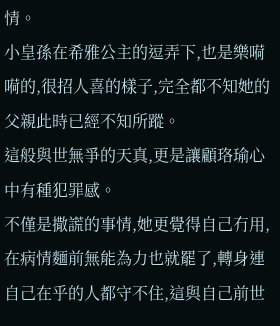情。
小皇孫在希雅公主的逗弄下,也是樂嗬嗬的,很招人喜的樣子,完全都不知她的父親此時已經不知所蹤。
這般與世無爭的天真,更是讓顧珞瑜心中有種犯罪感。
不僅是撒謊的事情,她更覺得自己冇用,在病情麵前無能為力也就罷了,轉身連自己在乎的人都守不住,這與自己前世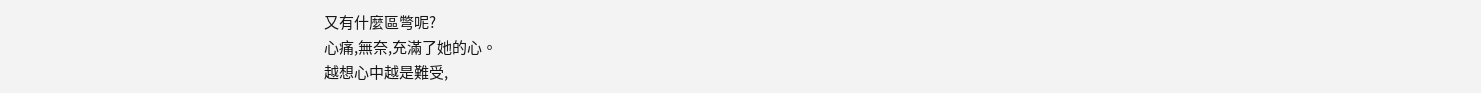又有什麼區彆呢?
心痛,無奈,充滿了她的心。
越想心中越是難受,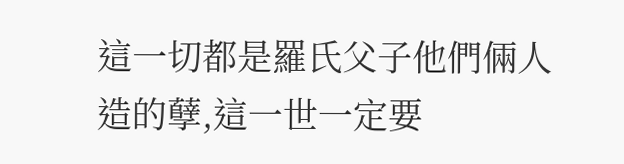這一切都是羅氏父子他們倆人造的孽,這一世一定要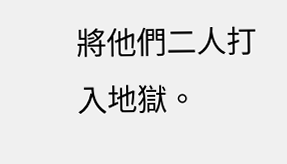將他們二人打入地獄。